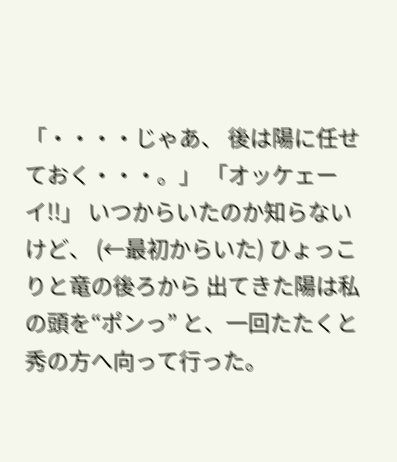「・・・・じゃあ、 後は陽に任せておく・・・。」 「オッケェーイ!!」 いつからいたのか知らないけど、 (←最初からいた) ひょっこりと竜の後ろから 出てきた陽は私の頭を“ポンっ” と、一回たたくと秀の方へ向って行った。